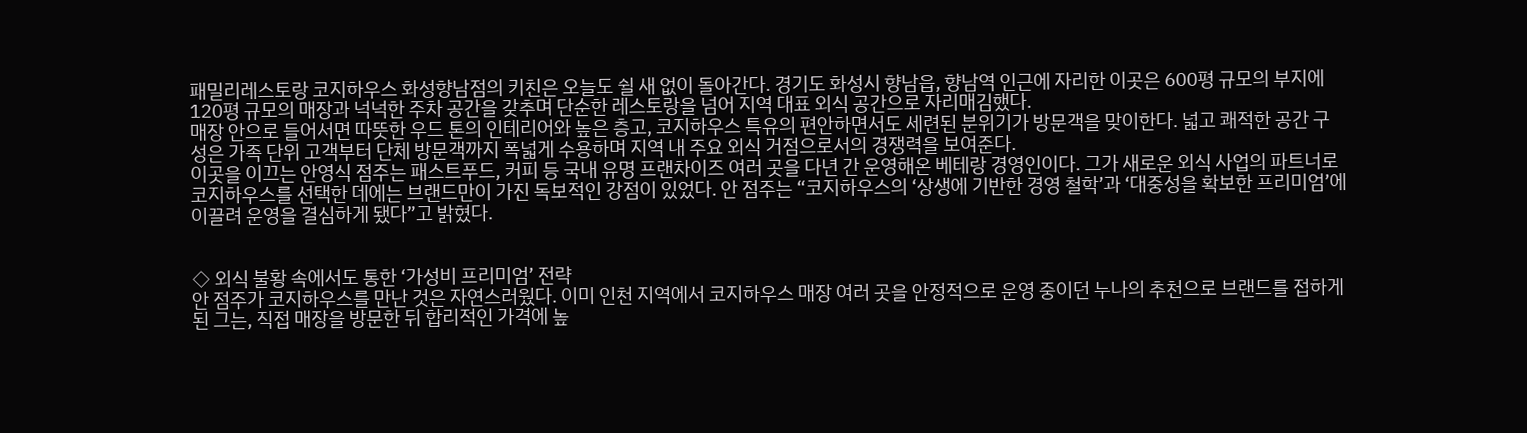패밀리레스토랑 코지하우스 화성향남점의 키친은 오늘도 쉴 새 없이 돌아간다. 경기도 화성시 향남읍, 향남역 인근에 자리한 이곳은 600평 규모의 부지에 120평 규모의 매장과 넉넉한 주차 공간을 갖추며 단순한 레스토랑을 넘어 지역 대표 외식 공간으로 자리매김했다.
매장 안으로 들어서면 따뜻한 우드 톤의 인테리어와 높은 층고, 코지하우스 특유의 편안하면서도 세련된 분위기가 방문객을 맞이한다. 넓고 쾌적한 공간 구성은 가족 단위 고객부터 단체 방문객까지 폭넓게 수용하며 지역 내 주요 외식 거점으로서의 경쟁력을 보여준다.
이곳을 이끄는 안영식 점주는 패스트푸드, 커피 등 국내 유명 프랜차이즈 여러 곳을 다년 간 운영해온 베테랑 경영인이다. 그가 새로운 외식 사업의 파트너로 코지하우스를 선택한 데에는 브랜드만이 가진 독보적인 강점이 있었다. 안 점주는 “코지하우스의 ‘상생에 기반한 경영 철학’과 ‘대중성을 확보한 프리미엄’에 이끌려 운영을 결심하게 됐다”고 밝혔다.


◇ 외식 불황 속에서도 통한 ‘가성비 프리미엄’ 전략
안 점주가 코지하우스를 만난 것은 자연스러웠다. 이미 인천 지역에서 코지하우스 매장 여러 곳을 안정적으로 운영 중이던 누나의 추천으로 브랜드를 접하게 된 그는, 직접 매장을 방문한 뒤 합리적인 가격에 높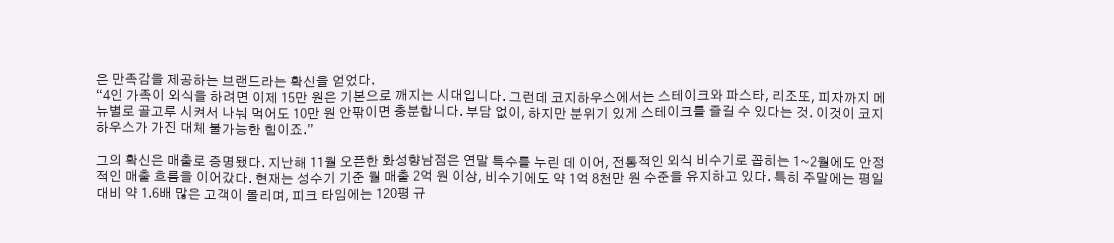은 만족감을 제공하는 브랜드라는 확신을 얻었다.
“4인 가족이 외식을 하려면 이제 15만 원은 기본으로 깨지는 시대입니다. 그런데 코지하우스에서는 스테이크와 파스타, 리조또, 피자까지 메뉴별로 골고루 시켜서 나눠 먹어도 10만 원 안팎이면 충분합니다. 부담 없이, 하지만 분위기 있게 스테이크를 즐길 수 있다는 것. 이것이 코지하우스가 가진 대체 불가능한 힘이죠.”

그의 확신은 매출로 증명됐다. 지난해 11월 오픈한 화성향남점은 연말 특수를 누린 데 이어, 전통적인 외식 비수기로 꼽히는 1~2월에도 안정적인 매출 흐름을 이어갔다. 현재는 성수기 기준 월 매출 2억 원 이상, 비수기에도 약 1억 8천만 원 수준을 유지하고 있다. 특히 주말에는 평일 대비 약 1.6배 많은 고객이 몰리며, 피크 타임에는 120평 규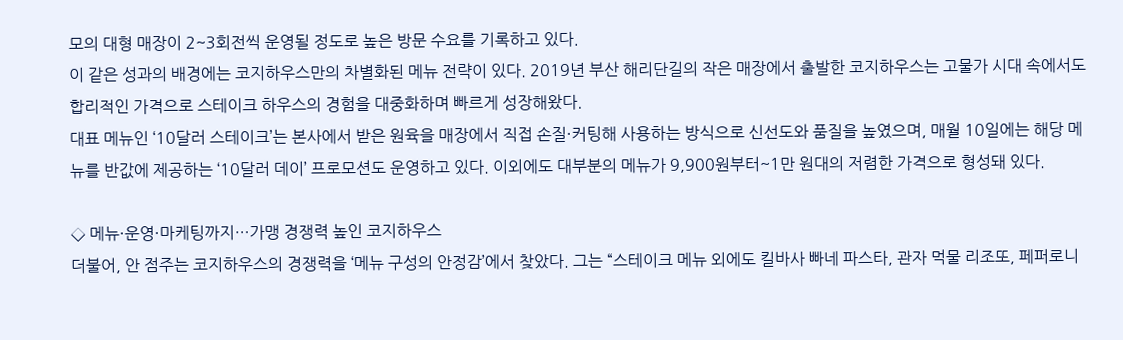모의 대형 매장이 2~3회전씩 운영될 정도로 높은 방문 수요를 기록하고 있다.
이 같은 성과의 배경에는 코지하우스만의 차별화된 메뉴 전략이 있다. 2019년 부산 해리단길의 작은 매장에서 출발한 코지하우스는 고물가 시대 속에서도 합리적인 가격으로 스테이크 하우스의 경험을 대중화하며 빠르게 성장해왔다.
대표 메뉴인 ‘10달러 스테이크’는 본사에서 받은 원육을 매장에서 직접 손질·커팅해 사용하는 방식으로 신선도와 품질을 높였으며, 매월 10일에는 해당 메뉴를 반값에 제공하는 ‘10달러 데이’ 프로모션도 운영하고 있다. 이외에도 대부분의 메뉴가 9,900원부터~1만 원대의 저렴한 가격으로 형성돼 있다.

◇ 메뉴·운영·마케팅까지…가맹 경쟁력 높인 코지하우스
더불어, 안 점주는 코지하우스의 경쟁력을 ‘메뉴 구성의 안정감’에서 찾았다. 그는 “스테이크 메뉴 외에도 킬바사 빠네 파스타, 관자 먹물 리조또, 페퍼로니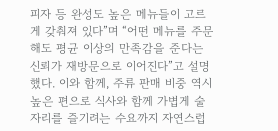피자 등 완성도 높은 메뉴들이 고르게 갖춰져 있다”며 “어떤 메뉴를 주문해도 평균 이상의 만족감을 준다는 신뢰가 재방문으로 이어진다”고 설명했다. 이와 함께, 주류 판매 비중 역시 높은 편으로 식사와 함께 가볍게 술자리를 즐기려는 수요까지 자연스럽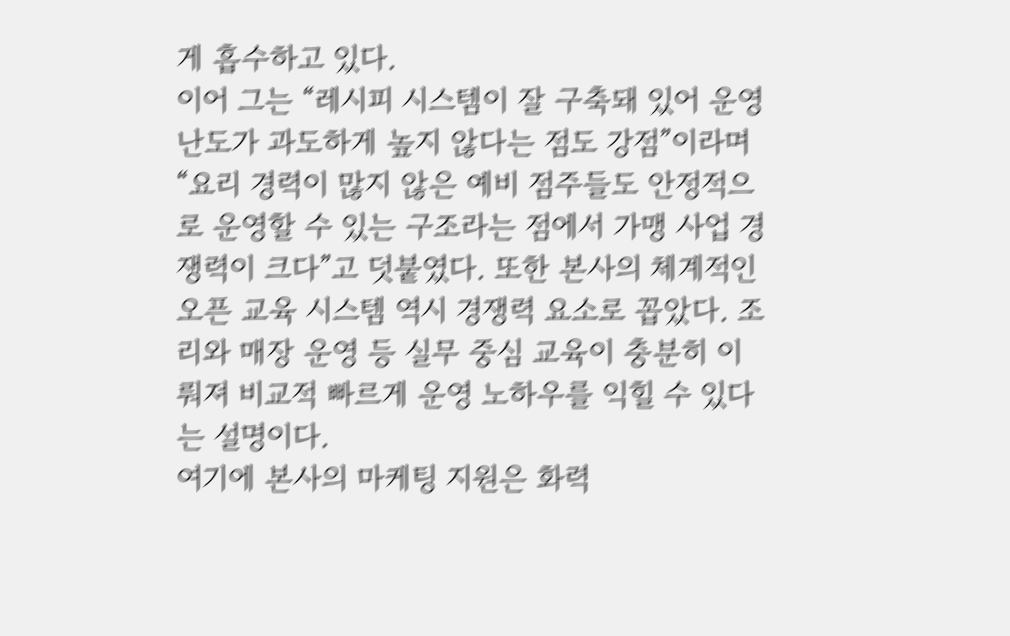게 흡수하고 있다.
이어 그는 “레시피 시스템이 잘 구축돼 있어 운영 난도가 과도하게 높지 않다는 점도 강점”이라며 “요리 경력이 많지 않은 예비 점주들도 안정적으로 운영할 수 있는 구조라는 점에서 가맹 사업 경쟁력이 크다”고 덧붙였다. 또한 본사의 체계적인 오픈 교육 시스템 역시 경쟁력 요소로 꼽았다. 조리와 매장 운영 등 실무 중심 교육이 충분히 이뤄져 비교적 빠르게 운영 노하우를 익힐 수 있다는 설명이다.
여기에 본사의 마케팅 지원은 화력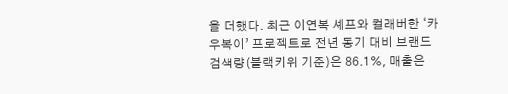을 더했다. 최근 이연복 셰프와 컬래버한 ‘카우복이’ 프로젝트로 전년 동기 대비 브랜드 검색량(블랙키위 기준)은 86.1%, 매출은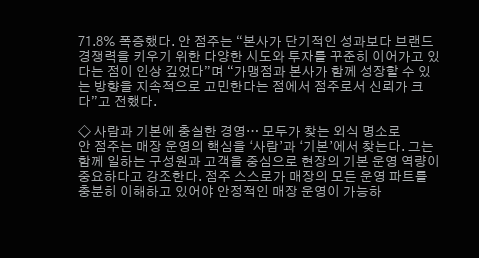71.8% 폭증했다. 안 점주는 “본사가 단기적인 성과보다 브랜드 경쟁력을 키우기 위한 다양한 시도와 투자를 꾸준히 이어가고 있다는 점이 인상 깊었다”며 “가맹점과 본사가 함께 성장할 수 있는 방향을 지속적으로 고민한다는 점에서 점주로서 신뢰가 크다”고 전했다.

◇ 사람과 기본에 충실한 경영… 모두가 찾는 외식 명소로
안 점주는 매장 운영의 핵심을 ‘사람’과 ‘기본’에서 찾는다. 그는 함께 일하는 구성원과 고객을 중심으로 현장의 기본 운영 역량이 중요하다고 강조한다. 점주 스스로가 매장의 모든 운영 파트를 충분히 이해하고 있어야 안정적인 매장 운영이 가능하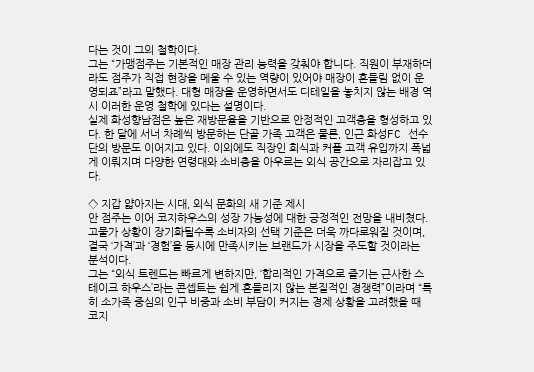다는 것이 그의 철학이다.
그는 “가맹점주는 기본적인 매장 관리 능력을 갖춰야 합니다. 직원이 부재하더라도 점주가 직접 현장을 메울 수 있는 역량이 있어야 매장이 흔들림 없이 운영되죠”라고 말했다. 대형 매장을 운영하면서도 디테일을 놓치지 않는 배경 역시 이러한 운영 철학에 있다는 설명이다.
실제 화성향남점은 높은 재방문율을 기반으로 안정적인 고객층을 형성하고 있다. 한 달에 서너 차례씩 방문하는 단골 가족 고객은 물론, 인근 화성FC 선수단의 방문도 이어지고 있다. 이외에도 직장인 회식과 커플 고객 유입까지 폭넓게 이뤄지며 다양한 연령대와 소비층을 아우르는 외식 공간으로 자리잡고 있다.

◇ 지갑 얇아지는 시대, 외식 문화의 새 기준 제시
안 점주는 이어 코지하우스의 성장 가능성에 대한 긍정적인 전망을 내비쳤다. 고물가 상황이 장기화될수록 소비자의 선택 기준은 더욱 까다로워질 것이며, 결국 ‘가격’과 ‘경험’을 동시에 만족시키는 브랜드가 시장을 주도할 것이라는 분석이다.
그는 “외식 트렌드는 빠르게 변하지만, ‘합리적인 가격으로 즐기는 근사한 스테이크 하우스’라는 콘셉트는 쉽게 흔들리지 않는 본질적인 경쟁력”이라며 “특히 소가족 중심의 인구 비중과 소비 부담이 커지는 경제 상황을 고려했을 때 코지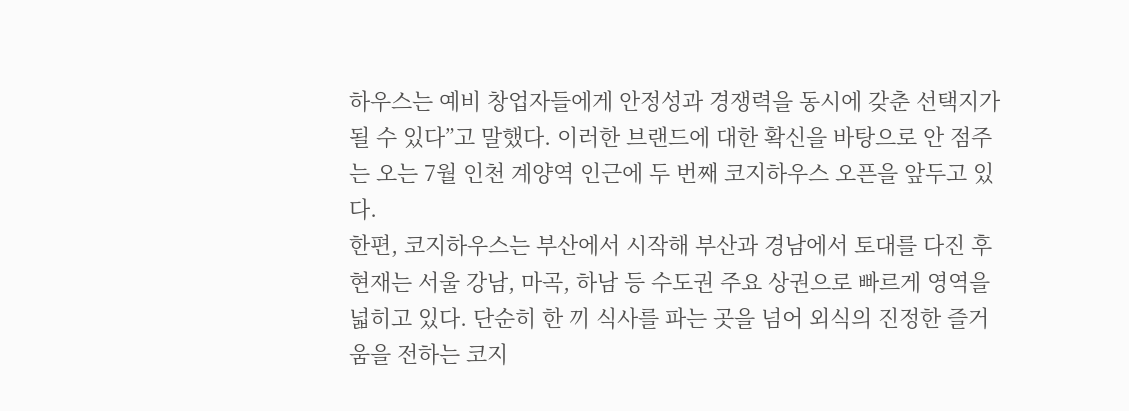하우스는 예비 창업자들에게 안정성과 경쟁력을 동시에 갖춘 선택지가 될 수 있다”고 말했다. 이러한 브랜드에 대한 확신을 바탕으로 안 점주는 오는 7월 인천 계양역 인근에 두 번째 코지하우스 오픈을 앞두고 있다.
한편, 코지하우스는 부산에서 시작해 부산과 경남에서 토대를 다진 후 현재는 서울 강남, 마곡, 하남 등 수도권 주요 상권으로 빠르게 영역을 넓히고 있다. 단순히 한 끼 식사를 파는 곳을 넘어 외식의 진정한 즐거움을 전하는 코지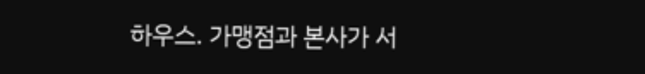하우스. 가맹점과 본사가 서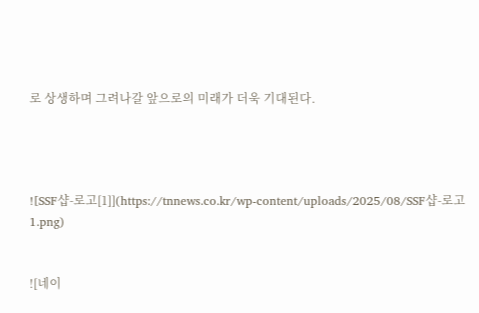로 상생하며 그려나갈 앞으로의 미래가 더욱 기대된다.




![SSF샵-로고[1]](https://tnnews.co.kr/wp-content/uploads/2025/08/SSF샵-로고1.png)


![네이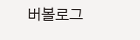버볼로그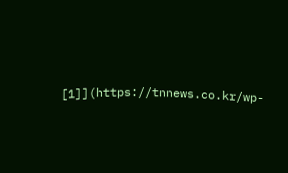[1]](https://tnnews.co.kr/wp-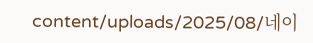content/uploads/2025/08/네이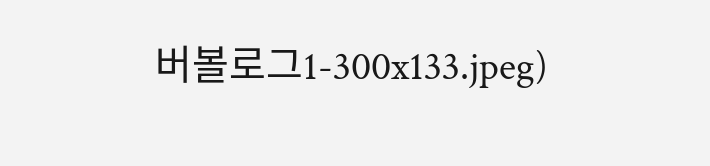버볼로그1-300x133.jpeg)